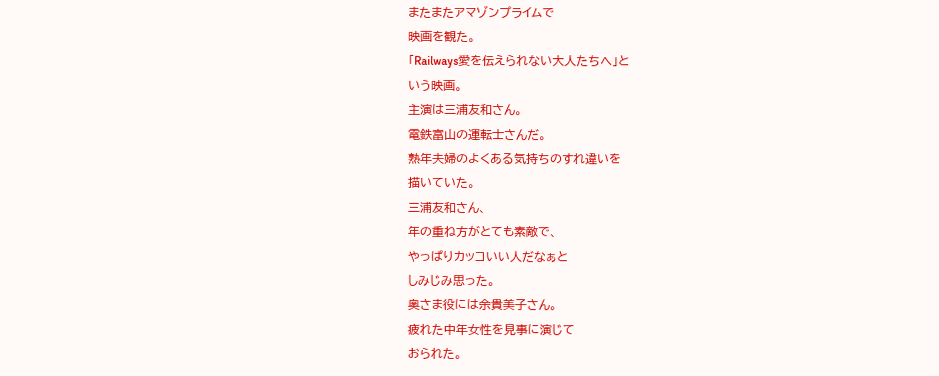またまたアマゾンプライムで
映画を観た。
「Railways愛を伝えられない大人たちへ」と
いう映画。
主演は三浦友和さん。
電鉄富山の運転士さんだ。
熟年夫婦のよくある気持ちのすれ違いを
描いていた。
三浦友和さん、
年の重ね方がとても素敵で、
やっぱりカッコいい人だなぁと
しみじみ思った。
奥さま役には余貴美子さん。
疲れた中年女性を見事に演じて
おられた。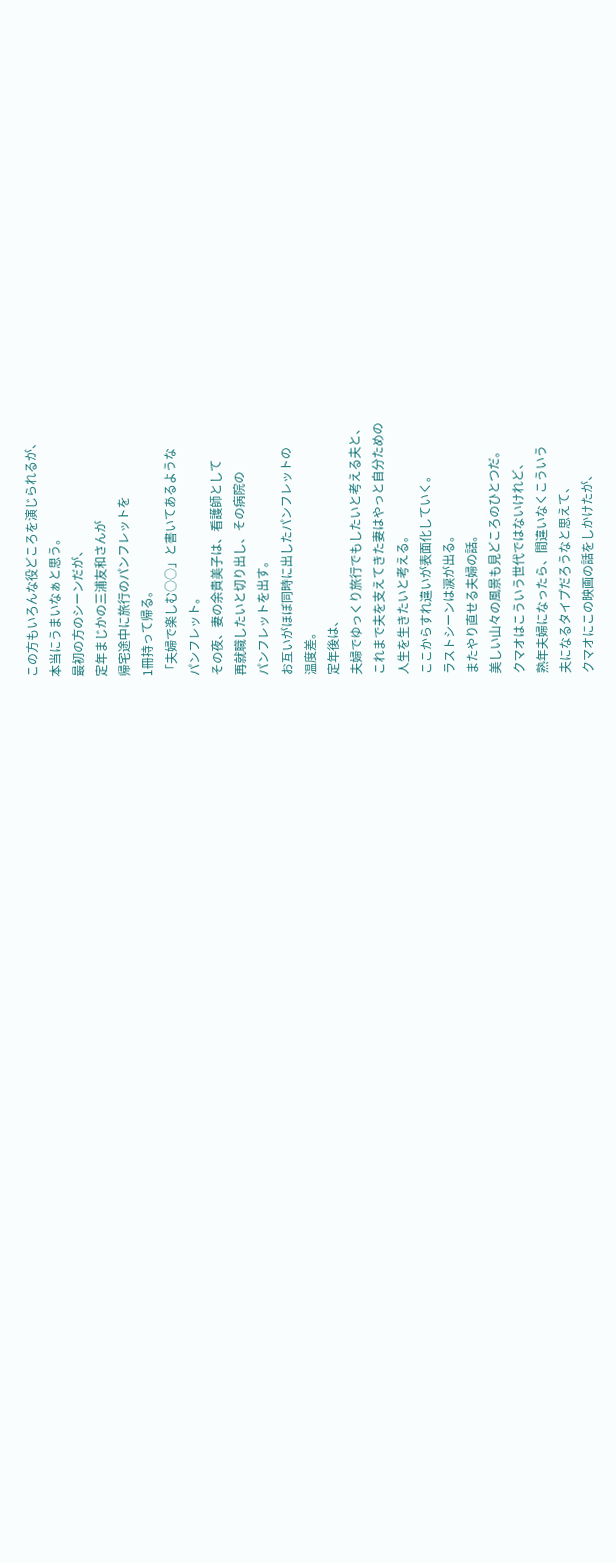この方もいろんな役どころを演じられるが、
本当にうまいなぁと思う。
最初の方のシーンだが、
定年まじかの三浦友和さんが
帰宅途中に旅行のパンフレットを
1冊持って帰る。
「夫婦で楽しむ○○」と書いてあるような
パンフレット。
その夜、妻の余貴美子は、看護師として
再就職したいと切り出し、その病院の
パンフレットを出す。
お互いがほぼ同時に出したパンフレットの
温度差。
定年後は、
夫婦でゆっくり旅行でもしたいと考える夫と、
これまで夫を支えてきた妻はやっと自分ための
人生を生きたいと考える。
ここからすれ違いが表面化していく。
ラストシーンは涙が出る。
またやり直せる夫婦の話。
美しい山々の風景も見どころのひとつだ。
クマオはこういう世代ではないけれど、
熟年夫婦になったら、間違いなくこういう
夫になるタイプだろうなと思えて、
クマオにこの映画の話をしかけたが、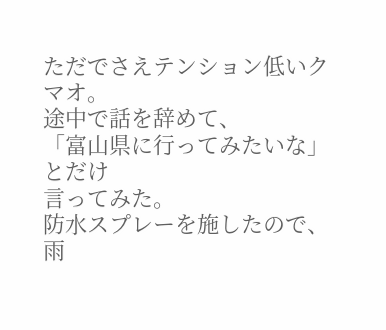ただでさえテンション低いクマオ。
途中で話を辞めて、
「富山県に行ってみたいな」とだけ
言ってみた。
防水スプレーを施したので、
雨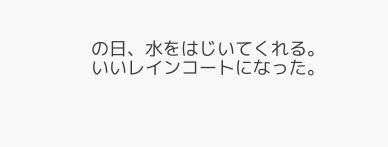の日、水をはじいてくれる。
いいレインコートになった。